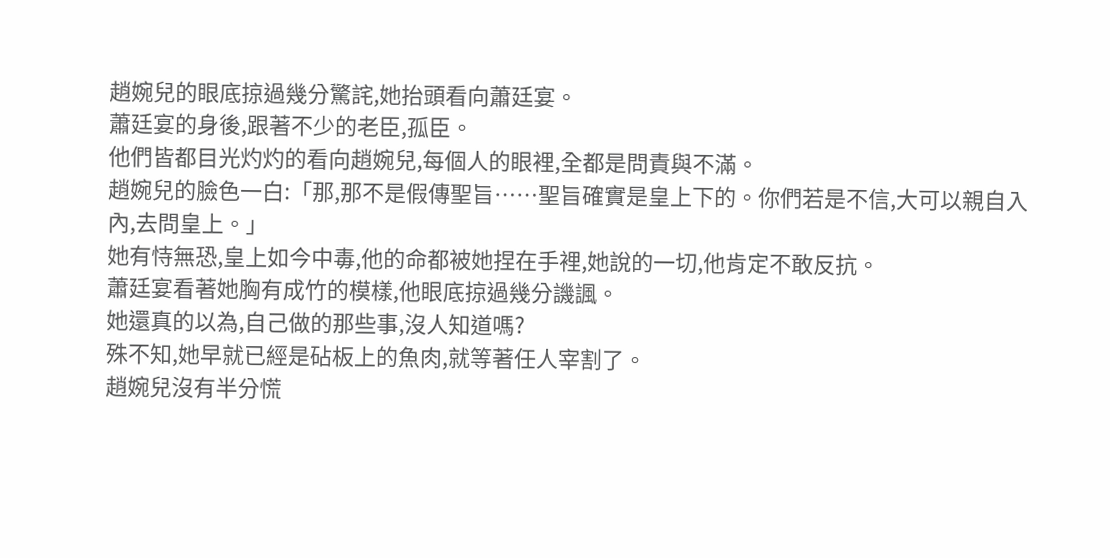趙婉兒的眼底掠過幾分驚詫,她抬頭看向蕭廷宴。
蕭廷宴的身後,跟著不少的老臣,孤臣。
他們皆都目光灼灼的看向趙婉兒,每個人的眼裡,全都是問責與不滿。
趙婉兒的臉色一白:「那,那不是假傳聖旨……聖旨確實是皇上下的。你們若是不信,大可以親自入內,去問皇上。」
她有恃無恐,皇上如今中毒,他的命都被她捏在手裡,她說的一切,他肯定不敢反抗。
蕭廷宴看著她胸有成竹的模樣,他眼底掠過幾分譏諷。
她還真的以為,自己做的那些事,沒人知道嗎?
殊不知,她早就已經是砧板上的魚肉,就等著任人宰割了。
趙婉兒沒有半分慌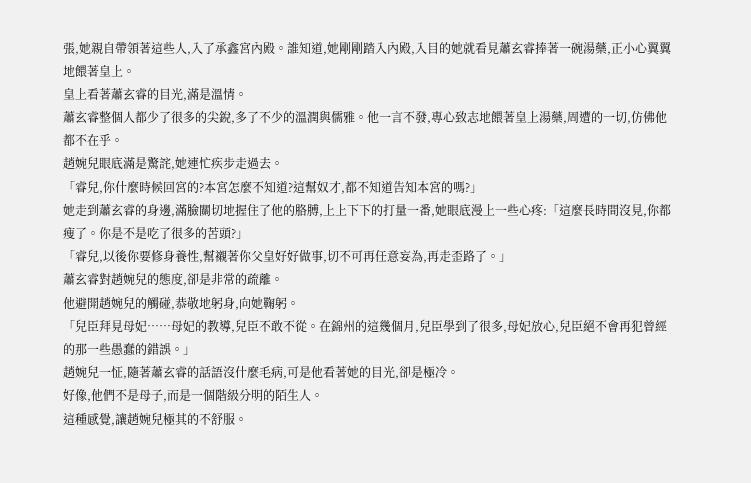張,她親自帶領著這些人,入了承鑫宮內殿。誰知道,她剛剛踏入內殿,入目的她就看見蕭玄睿捧著一碗湯藥,正小心翼翼地餵著皇上。
皇上看著蕭玄睿的目光,滿是溫情。
蕭玄睿整個人都少了很多的尖銳,多了不少的溫潤與儒雅。他一言不發,專心致志地餵著皇上湯藥,周遭的一切,仿佛他都不在乎。
趙婉兒眼底滿是驚詫,她連忙疾步走過去。
「睿兒,你什麼時候回宮的?本宮怎麼不知道?這幫奴才,都不知道告知本宮的嗎?」
她走到蕭玄睿的身邊,滿臉關切地握住了他的胳膊,上上下下的打量一番,她眼底漫上一些心疼:「這麼長時間沒見,你都瘦了。你是不是吃了很多的苦頭?」
「睿兒,以後你要修身養性,幫襯著你父皇好好做事,切不可再任意妄為,再走歪路了。」
蕭玄睿對趙婉兒的態度,卻是非常的疏離。
他避開趙婉兒的觸碰,恭敬地躬身,向她鞠躬。
「兒臣拜見母妃……母妃的教導,兒臣不敢不從。在錦州的這幾個月,兒臣學到了很多,母妃放心,兒臣絕不會再犯曾經的那一些愚蠢的錯誤。」
趙婉兒一怔,隨著蕭玄睿的話語沒什麼毛病,可是他看著她的目光,卻是極冷。
好像,他們不是母子,而是一個階級分明的陌生人。
這種感覺,讓趙婉兒極其的不舒服。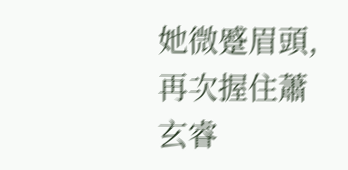她微蹙眉頭,再次握住蕭玄睿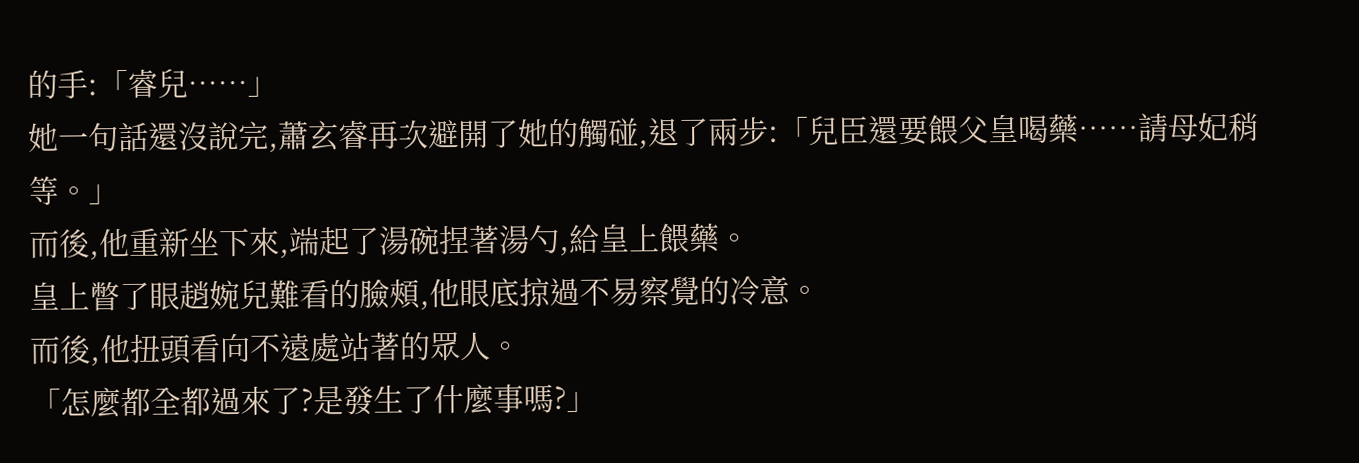的手:「睿兒……」
她一句話還沒說完,蕭玄睿再次避開了她的觸碰,退了兩步:「兒臣還要餵父皇喝藥……請母妃稍等。」
而後,他重新坐下來,端起了湯碗捏著湯勺,給皇上餵藥。
皇上瞥了眼趙婉兒難看的臉頰,他眼底掠過不易察覺的冷意。
而後,他扭頭看向不遠處站著的眾人。
「怎麼都全都過來了?是發生了什麼事嗎?」